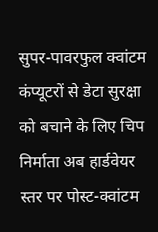सुपर-पावरफुल क्वांटम कंप्यूटरों से डेटा सुरक्षा को बचाने के लिए चिप निर्माता अब हार्डवेयर स्तर पर पोस्ट-क्वांटम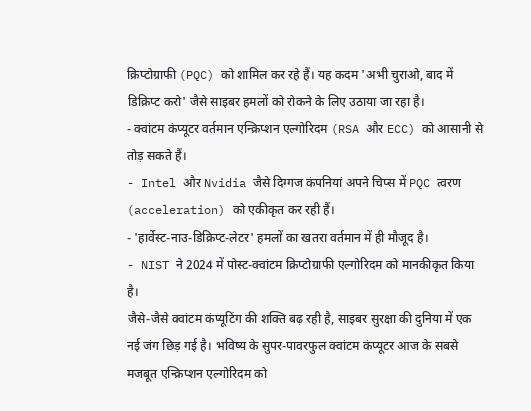क्रिप्टोग्राफी (PQC) को शामिल कर रहे हैं। यह कदम 'अभी चुराओ, बाद में डिक्रिप्ट करो' जैसे साइबर हमलों को रोकने के लिए उठाया जा रहा है।
- क्वांटम कंप्यूटर वर्तमान एन्क्रिप्शन एल्गोरिदम (RSA और ECC) को आसानी से तोड़ सकते हैं।
- Intel और Nvidia जैसे दिग्गज कंपनियां अपने चिप्स में PQC त्वरण (acceleration) को एकीकृत कर रही हैं।
- 'हार्वेस्ट-नाउ-डिक्रिप्ट-लेटर' हमलों का खतरा वर्तमान में ही मौजूद है।
- NIST ने 2024 में पोस्ट-क्वांटम क्रिप्टोग्राफी एल्गोरिदम को मानकीकृत किया है।
जैसे-जैसे क्वांटम कंप्यूटिंग की शक्ति बढ़ रही है, साइबर सुरक्षा की दुनिया में एक नई जंग छिड़ गई है। भविष्य के सुपर-पावरफुल क्वांटम कंप्यूटर आज के सबसे मजबूत एन्क्रिप्शन एल्गोरिदम को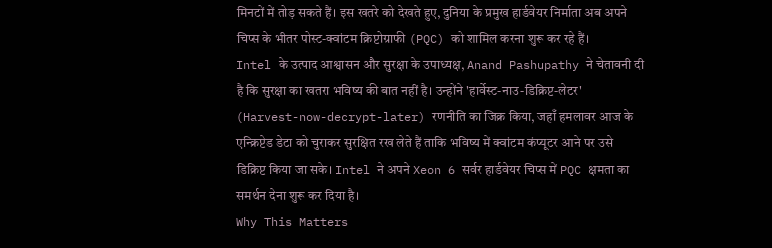मिनटों में तोड़ सकते हैं। इस खतरे को देखते हुए, दुनिया के प्रमुख हार्डवेयर निर्माता अब अपने चिप्स के भीतर पोस्ट-क्वांटम क्रिप्टोग्राफी (PQC) को शामिल करना शुरू कर रहे हैं।
Intel के उत्पाद आश्वासन और सुरक्षा के उपाध्यक्ष, Anand Pashupathy ने चेतावनी दी है कि सुरक्षा का खतरा भविष्य की बात नहीं है। उन्होंने 'हार्वेस्ट-नाउ-डिक्रिप्ट-लेटर' (Harvest-now-decrypt-later) रणनीति का जिक्र किया, जहाँ हमलावर आज के एन्क्रिप्टेड डेटा को चुराकर सुरक्षित रख लेते हैं ताकि भविष्य में क्वांटम कंप्यूटर आने पर उसे डिक्रिप्ट किया जा सके। Intel ने अपने Xeon 6 सर्वर हार्डवेयर चिप्स में PQC क्षमता का समर्थन देना शुरू कर दिया है।
Why This Matters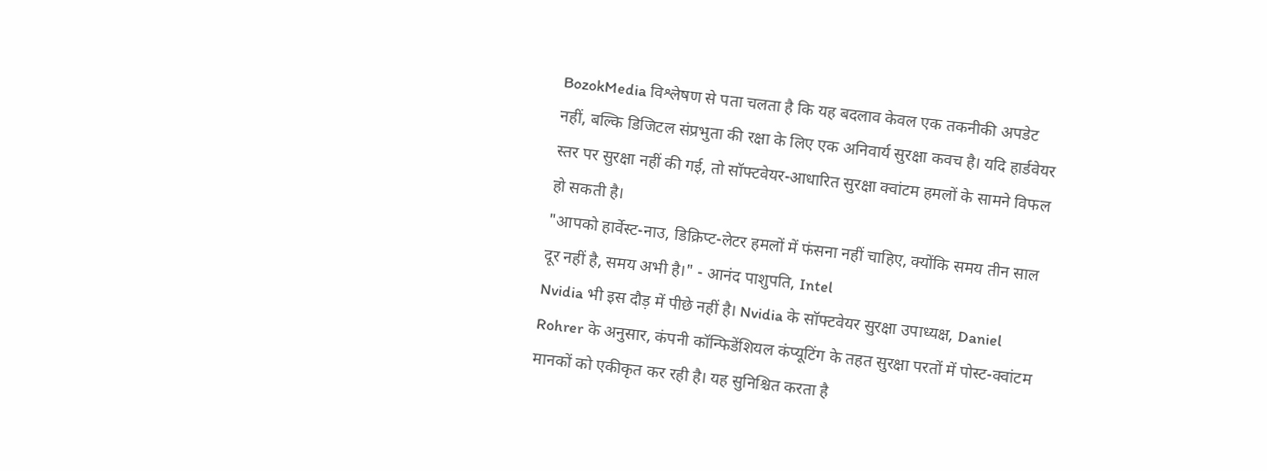BozokMedia विश्लेषण से पता चलता है कि यह बदलाव केवल एक तकनीकी अपडेट नहीं, बल्कि डिजिटल संप्रभुता की रक्षा के लिए एक अनिवार्य सुरक्षा कवच है। यदि हार्डवेयर स्तर पर सुरक्षा नहीं की गई, तो सॉफ्टवेयर-आधारित सुरक्षा क्वांटम हमलों के सामने विफल हो सकती है।
"आपको हार्वेस्ट-नाउ, डिक्रिप्ट-लेटर हमलों में फंसना नहीं चाहिए, क्योंकि समय तीन साल दूर नहीं है, समय अभी है।" - आनंद पाशुपति, Intel
Nvidia भी इस दौड़ में पीछे नहीं है। Nvidia के सॉफ्टवेयर सुरक्षा उपाध्यक्ष, Daniel Rohrer के अनुसार, कंपनी कॉन्फिडेंशियल कंप्यूटिंग के तहत सुरक्षा परतों में पोस्ट-क्वांटम मानकों को एकीकृत कर रही है। यह सुनिश्चित करता है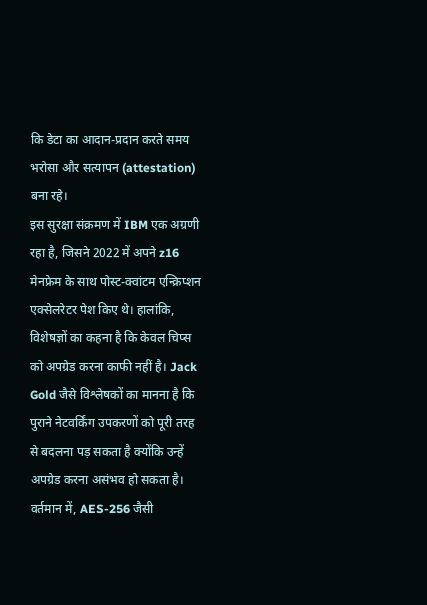कि डेटा का आदान-प्रदान करते समय भरोसा और सत्यापन (attestation) बना रहे।
इस सुरक्षा संक्रमण में IBM एक अग्रणी रहा है, जिसने 2022 में अपने z16 मेनफ्रेम के साथ पोस्ट-क्वांटम एन्क्रिप्शन एक्सेलरेटर पेश किए थे। हालांकि, विशेषज्ञों का कहना है कि केवल चिप्स को अपग्रेड करना काफी नहीं है। Jack Gold जैसे विश्लेषकों का मानना है कि पुराने नेटवर्किंग उपकरणों को पूरी तरह से बदलना पड़ सकता है क्योंकि उन्हें अपग्रेड करना असंभव हो सकता है।
वर्तमान में, AES-256 जैसी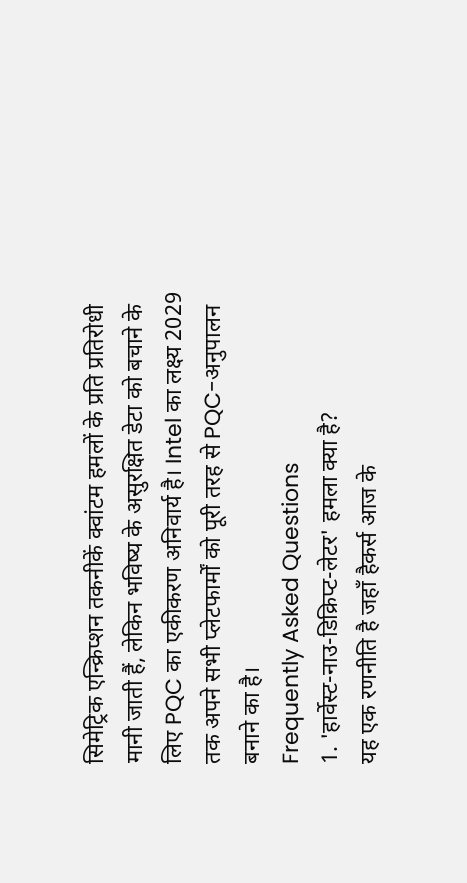सिमेट्रिक एन्क्रिप्शन तकनीकें क्वांटम हमलों के प्रति प्रतिरोधी मानी जाती हैं, लेकिन भविष्य के असुरक्षित डेटा को बचाने के लिए PQC का एकीकरण अनिवार्य है। Intel का लक्ष्य 2029 तक अपने सभी प्लेटफार्मों को पूरी तरह से PQC-अनुपालन बनाने का है।
Frequently Asked Questions
1. 'हार्वेस्ट-नाउ-डिक्रिप्ट-लेटर' हमला क्या है?
यह एक रणनीति है जहाँ हैकर्स आज के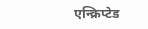एन्क्रिप्टेड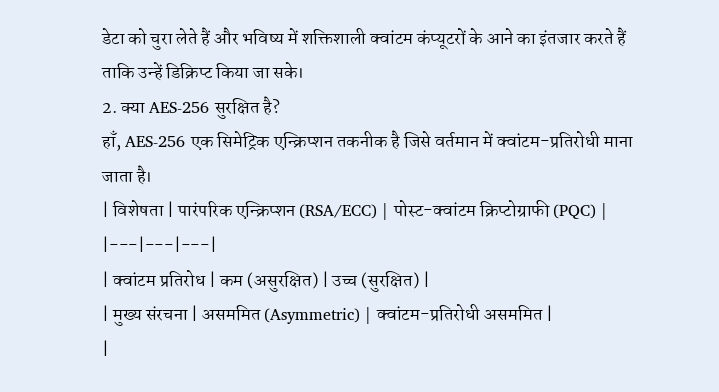डेटा को चुरा लेते हैं और भविष्य में शक्तिशाली क्वांटम कंप्यूटरों के आने का इंतजार करते हैं ताकि उन्हें डिक्रिप्ट किया जा सके।
2. क्या AES-256 सुरक्षित है?
हाँ, AES-256 एक सिमेट्रिक एन्क्रिप्शन तकनीक है जिसे वर्तमान में क्वांटम-प्रतिरोधी माना जाता है।
| विशेषता | पारंपरिक एन्क्रिप्शन (RSA/ECC) | पोस्ट-क्वांटम क्रिप्टोग्राफी (PQC) |
|---|---|---|
| क्वांटम प्रतिरोध | कम (असुरक्षित) | उच्च (सुरक्षित) |
| मुख्य संरचना | असममित (Asymmetric) | क्वांटम-प्रतिरोधी असममित |
|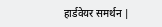हार्डवेयर समर्थन |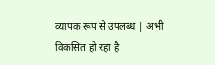व्यापक रूप से उपलब्ध | अभी विकसित हो रहा है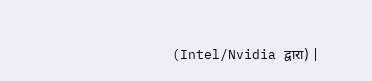(Intel/Nvidia द्वारा) |